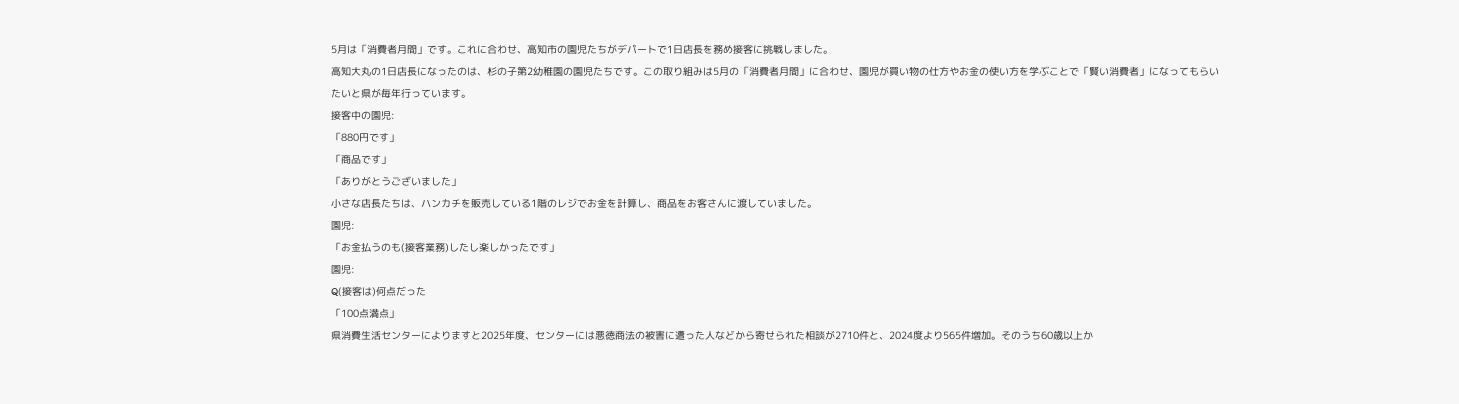5月は「消費者月間」です。これに合わせ、高知市の園児たちがデパートで1日店長を務め接客に挑戦しました。
高知大丸の1日店長になったのは、杉の子第2幼稚園の園児たちです。この取り組みは5月の「消費者月間」に合わせ、園児が買い物の仕方やお金の使い方を学ぶことで「賢い消費者」になってもらいたいと県が毎年行っています。
接客中の園児:
「880円です」
「商品です」
「ありがとうございました」
小さな店長たちは、ハンカチを販売している1階のレジでお金を計算し、商品をお客さんに渡していました。
園児:
「お金払うのも(接客業務)したし楽しかったです」
園児:
Q(接客は)何点だった
「100点満点」
県消費生活センターによりますと2025年度、センターには悪徳商法の被害に遭った人などから寄せられた相談が2710件と、2024度より565件増加。そのうち60歳以上か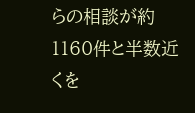らの相談が約1160件と半数近くを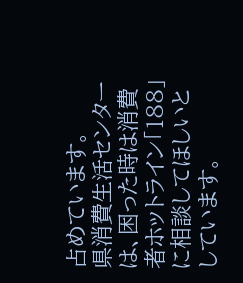占めています。
県消費生活センターは、困った時は消費者ホットライン「188」に相談してほしいとしています。